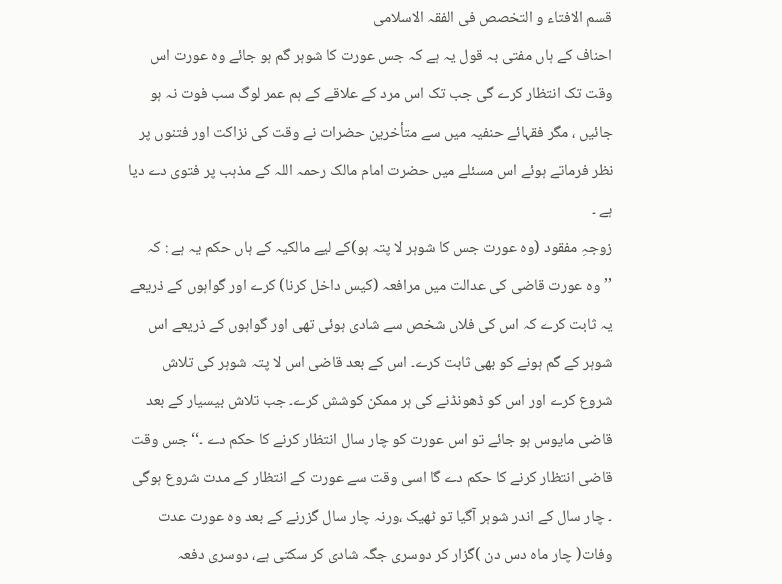قسم الافتاء و التخصص فی الفقہ الاسلامی
احناف کے ہاں مفتی بہ قول یہ ہے کہ جس عورت کا شوہر گم ہو جائے وہ عورت اس وقت تک انتظار کرے گی جب تک اس مرد کے علاقے کے ہم عمر لوگ سب فوت نہ ہو جائیں ، مگر فقہائے حنفیہ میں سے متأخرین حضرات نے وقت کی نزاکت اور فتنوں پر نظر فرماتے ہوئے اس مسئلے میں حضرت امام مالک رحمہ اللہ کے مذہب پر فتوی دے دیا ہے ۔
زوجہِ مفقود (وہ عورت جس کا شوہر لا پتہ ہو)کے لیے مالکیہ کے ہاں حکم یہ ہے : کہ ’’وہ عورت قاضی کی عدالت میں مرافعہ (کیس داخل کرنا) کرے اور گواہوں کے ذریعے یہ ثابت کرے کہ اس کی فلاں شخص سے شادی ہوئی تھی اور گواہوں کے ذریعے اس شوہر کے گم ہونے کو بھی ثابت کرے۔ اس کے بعد قاضی اس لا پتہ شوہر کی تلاش شروع کرے اور اس کو ڈھونڈنے کی ہر ممکن کوشش کرے۔ جب تلاش بیسیار کے بعد قاضی مایوس ہو جائے تو اس عورت کو چار سال انتظار کرنے کا حکم دے ۔‘‘جس وقت قاضی انتظار کرنے کا حکم دے گا اسی وقت سے عورت کے انتظار کے مدت شروع ہوگی ۔ چار سال کے اندر شوہر آگیا تو ٹھیک ،ورنہ چار سال گزرنے کے بعد وہ عورت عدت وفات( چار ماہ دس دن )گزار کر دوسری جگہ شادی کر سکتی ہے، دوسری دفعہ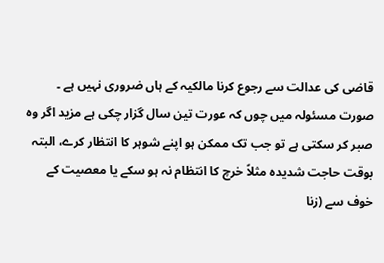قاضی کی عدالت سے رجوع کرنا مالکیہ کے ہاں ضروری نہیں ہے ۔
صورت مسئولہ میں چوں کہ عورت تین سال گزار چکی ہے مزید اگر وہ صبر کر سکتی ہے تو جب تک ممکن ہو اپنے شوہر کا انتظار کرے، البتہ بوقت حاجت شدیدہ مثلاً خرچ کا انتظام نہ ہو سکے یا معصیت کے خوف سے (زنا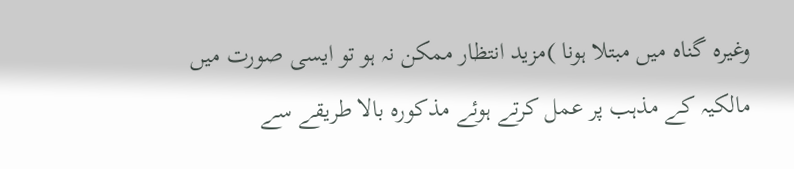وغیرہ گناہ میں مبتلا ہونا )مزید انتظار ممکن نہ ہو تو ایسی صورت میں مالکیہ کے مذہب پر عمل کرتے ہوئے مذکورہ بالا طریقے سے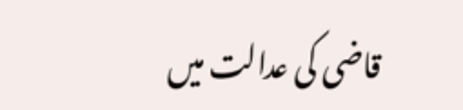قاضی کی عدالت میں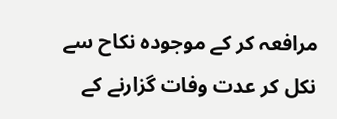مرافعہ کر کے موجودہ نکاح سے نکل کر عدت وفات گزارنے کے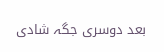بعد دوسری جگہ شادی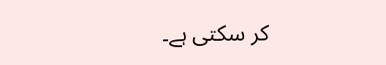کر سکتی ہے۔